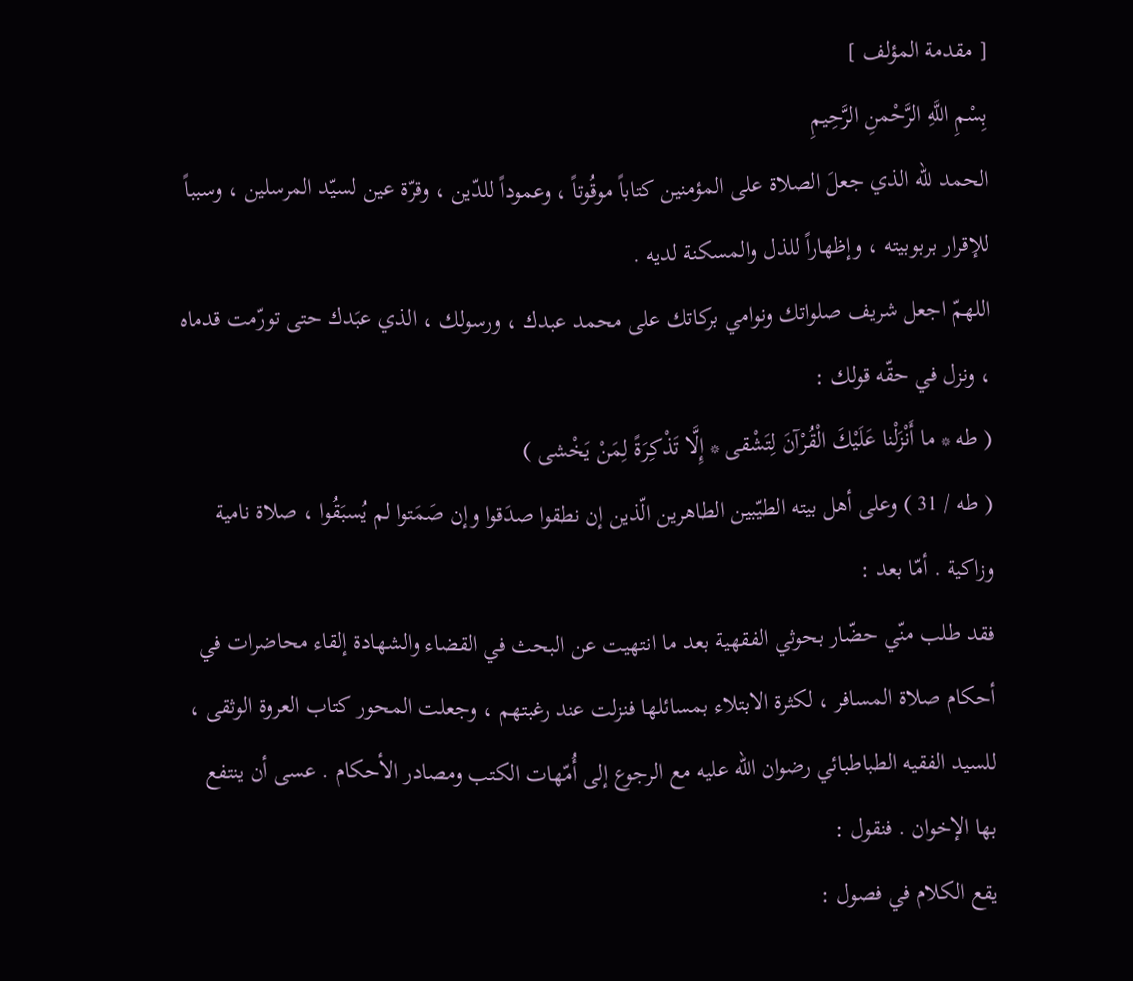[ مقدمة المؤلف ]
بِسْمِ اللَّهِ الرَّحْمنِ الرَّحِيمِ
الحمد للّه الذي جعلَ الصلاة على المؤمنين كتاباً موقُوتاً ، وعموداً للدّين ، وقرّة عين لسيّد المرسلين ، وسبباً للإقرار بربوبيته ، وإظهاراً للذل والمسكنة لديه .
اللهمّ اجعل شريف صلواتك ونوامي بركاتك على محمد عبدك ، ورسولك ، الذي عبَدك حتى تورّمت قدماه ، ونزل في حقّه قولك :
( طه * ما أَنْزَلْنا عَلَيْكَ الْقُرْآنَ لِتَشْقى * إِلَّا تَذْكِرَةً لِمَنْ يَخْشى )
( طه / 31 ) وعلى أهل بيته الطيّبين الطاهرين الّذين إن نطقوا صدَقوا وإن صَمَتوا لم يُسبَقُوا ، صلاة نامية وزاكية . أمّا بعد :
فقد طلب منّي حضّار بحوثي الفقهية بعد ما انتهيت عن البحث في القضاء والشهادة إلقاء محاضرات في أحكام صلاة المسافر ، لكثرة الابتلاء بمسائلها فنزلت عند رغبتهم ، وجعلت المحور كتاب العروة الوثقى ، للسيد الفقيه الطباطبائي رضوان اللّه عليه مع الرجوع إلى أُمّهات الكتب ومصادر الأحكام . عسى أن ينتفع بها الإخوان . فنقول :
يقع الكلام في فصول :